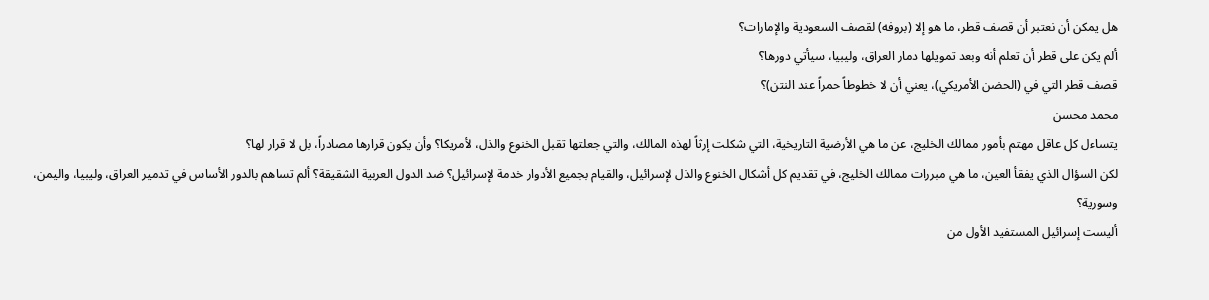هل يمكن أن نعتبر أن قصف قطر، ما هو إلا (بروفه) لقصف السعودية والإمارات؟
ألم يكن على قطر أن تعلم أنه وبعد تمويلها دمار العراق، وليبيا، سيأتي دورها؟
قصف قطر التي في (الحضن الأمريكي)، يعني أن لا خطوطاً حمراً عند النتن)؟
محمد محسن
يتساءل كل عاقل مهتم بأمور ممالك الخليج، عن ما هي الأرضية التاريخية، التي شكلت إرثاً لهذه المالك، والتي جعلتها تقبل الخنوع والذل، لأمريكا؟ وأن يكون قرارها مصادراً، بل لا قرار لها؟
لكن السؤال الذي يفقأ العين، ما هي مبررات ممالك الخليج، في تقديم كل أشكال الخنوع والذل لإسرائيل، والقيام بجميع الأدوار خدمة لإسرائيل؟ ضد الدول العربية الشقيقة؟ ألم تساهم بالدور الأساس في تدمير العراق، وليبيا، واليمن، وسورية؟
أليست إسرائيل المستفيد الأول من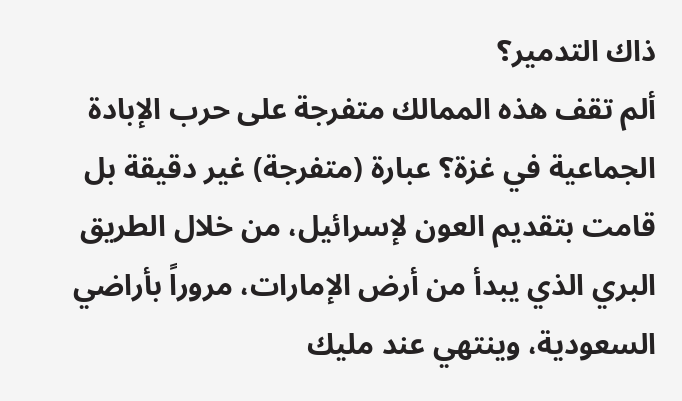ذاك التدمير؟
ألم تقف هذه الممالك متفرجة على حرب الإبادة الجماعية في غزة؟ عبارة (متفرجة) غير دقيقة بل قامت بتقديم العون لإسرائيل، من خلال الطريق البري الذي يبدأ من أرض الإمارات، مروراً بأراضي السعودية، وينتهي عند مليك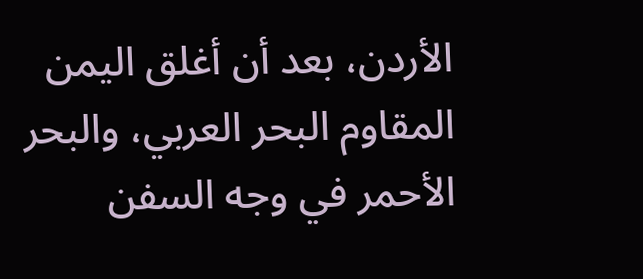الأردن، بعد أن أغلق اليمن المقاوم البحر العربي، والبحر الأحمر في وجه السفن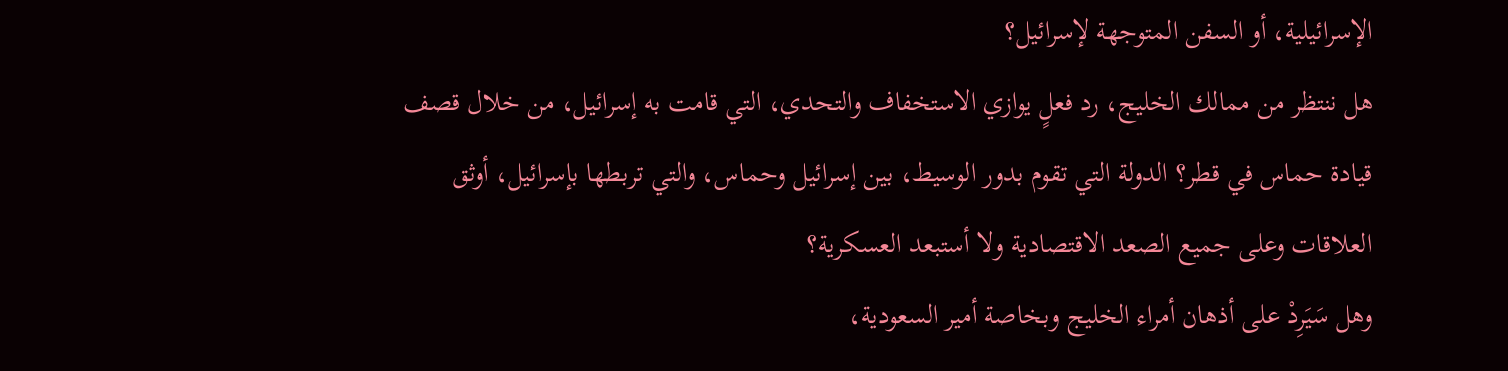الإسرائيلية، أو السفن المتوجهة لإسرائيل؟
هل ننتظر من ممالك الخليج، رد فعلٍ يوازي الاستخفاف والتحدي، التي قامت به إسرائيل، من خلال قصف قيادة حماس في قطر؟ الدولة التي تقوم بدور الوسيط، بين إسرائيل وحماس، والتي تربطها بإسرائيل، أوثق العلاقات وعلى جميع الصعد الاقتصادية ولا أستبعد العسكرية؟
وهل سَيَرِدْ على أذهان أمراء الخليج وبخاصة أمير السعودية،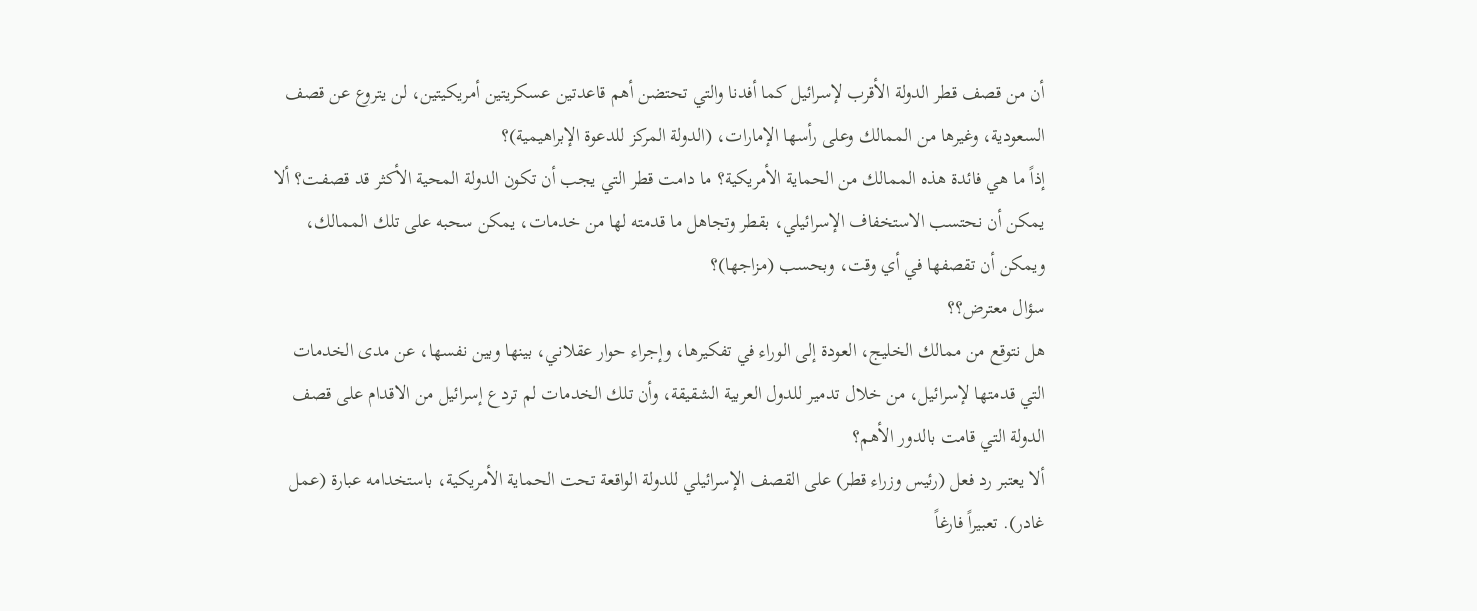أن من قصف قطر الدولة الأقرب لإسرائيل كما أفدنا والتي تحتضن أهم قاعدتين عسكريتين أمريكيتين، لن يتروع عن قصف السعودية، وغيرها من الممالك وعلى رأسها الإمارات، (الدولة المركز للدعوة الإبراهيمية)؟
إذاً ما هي فائدة هذه الممالك من الحماية الأمريكية؟ ما دامت قطر التي يجب أن تكون الدولة المحية الأكثر قد قصفـت؟ ألا يمكن أن نحتسب الاستخفاف الإسرائيلي، بقطر وتجاهل ما قدمته لها من خدمات، يمكن سحبه على تلك الممالك، ويمكن أن تقصفها في أي وقت، وبحسب (مزاجها)؟
سؤال معترض؟؟
هل نتوقع من ممالك الخليج، العودة إلى الوراء في تفكيرها، وإجراء حوار عقلاني، بينها وبين نفسها، عن مدى الخدمات التي قدمتها لإسرائيل، من خلال تدمير للدول العربية الشقيقة، وأن تلك الخدمات لم تردع إسرائيل من الاقدام على قصف الدولة التي قامت بالدور الأهم؟
ألا يعتبر رد فعل (رئيس وزراء قطر) على القصف الإسرائيلي للدولة الواقعة تحت الحماية الأمريكية، باستخدامه عبارة (عمل غادر). تعبيراً فارغاً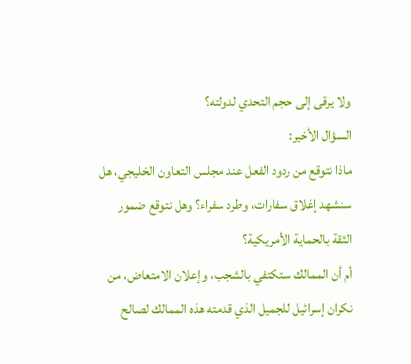ولا يرقى إلى حجم التحدي لدولته؟
السؤال الأخير:
ماذا نتوقع من ردود الفعل عند مجلس التعاون الخليجي، هل سنشهد إغلاق سفارات، وطرد سفراء؟ وهل نتوقع ضمور الثقة بالحماية الأمريكية؟
أم أن الممالك ستكتفي بالشجب، وإعلان الامتعاض، من نكران إسرائيل للجميل الذي قدمته هذه الممالك لصالح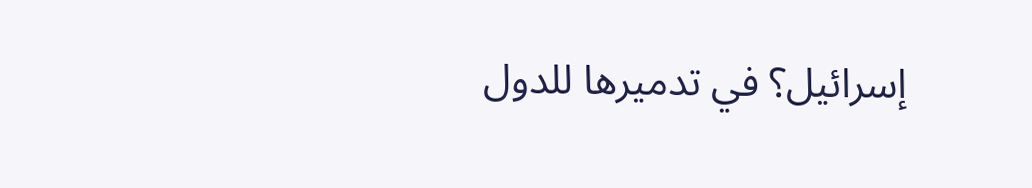إسرائيل؟ في تدميرها للدول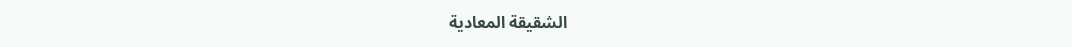الشقيقة المعادية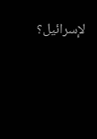لإسرائيل؟